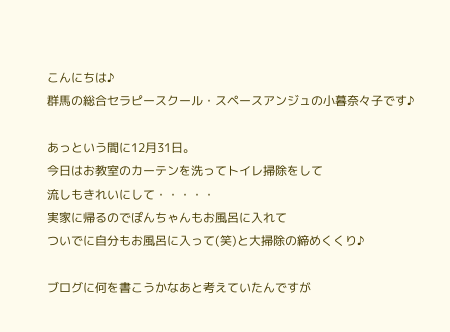こんにちは♪
群馬の総合セラピースクール・スペースアンジュの小暮奈々子です♪

あっという間に12月31日。
今日はお教室のカーテンを洗ってトイレ掃除をして
流しもきれいにして・・・・・
実家に帰るのでぽんちゃんもお風呂に入れて
ついでに自分もお風呂に入って(笑)と大掃除の締めくくり♪

ブログに何を書こうかなあと考えていたんですが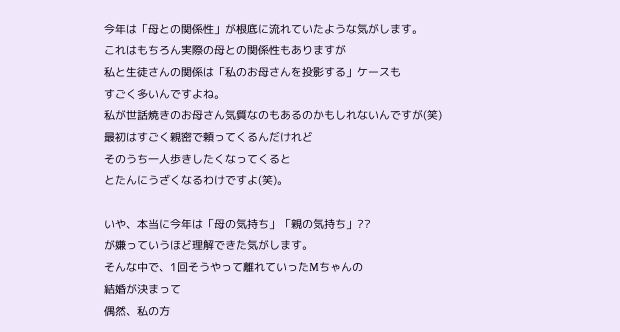今年は「母との関係性」が根底に流れていたような気がします。
これはもちろん実際の母との関係性もありますが
私と生徒さんの関係は「私のお母さんを投影する」ケースも
すごく多いんですよね。
私が世話焼きのお母さん気質なのもあるのかもしれないんですが(笑)
最初はすごく親密で頼ってくるんだけれど
そのうち一人歩きしたくなってくると
とたんにうざくなるわけですよ(笑)。

いや、本当に今年は「母の気持ち」「親の気持ち」??
が嫌っていうほど理解できた気がします。
そんな中で、1回そうやって離れていったMちゃんの
結婚が決まって
偶然、私の方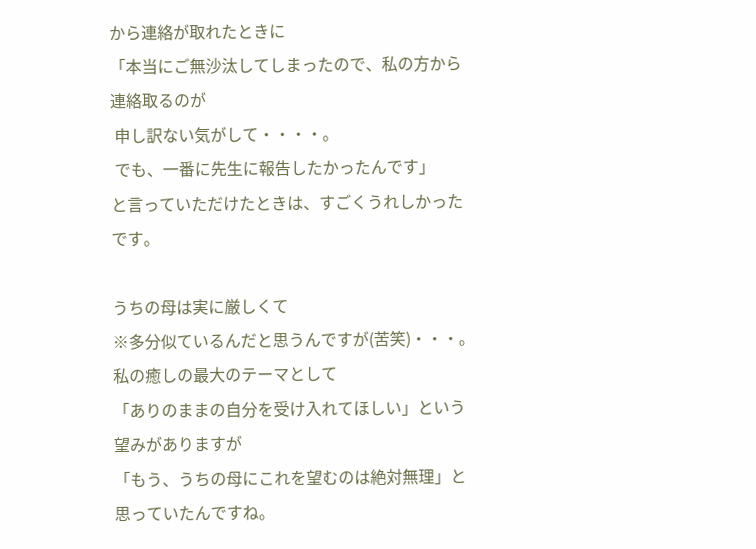から連絡が取れたときに
「本当にご無沙汰してしまったので、私の方から連絡取るのが
 申し訳ない気がして・・・・。
 でも、一番に先生に報告したかったんです」
と言っていただけたときは、すごくうれしかったです。

うちの母は実に厳しくて
※多分似ているんだと思うんですが(苦笑)・・・。
私の癒しの最大のテーマとして
「ありのままの自分を受け入れてほしい」という望みがありますが
「もう、うちの母にこれを望むのは絶対無理」と
思っていたんですね。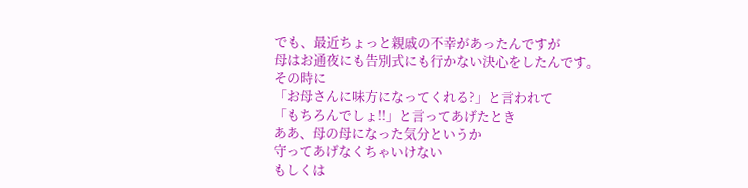でも、最近ちょっと親戚の不幸があったんですが
母はお通夜にも告別式にも行かない決心をしたんです。
その時に
「お母さんに味方になってくれる?」と言われて
「もちろんでしょ!!」と言ってあげたとき
ああ、母の母になった気分というか
守ってあげなくちゃいけない
もしくは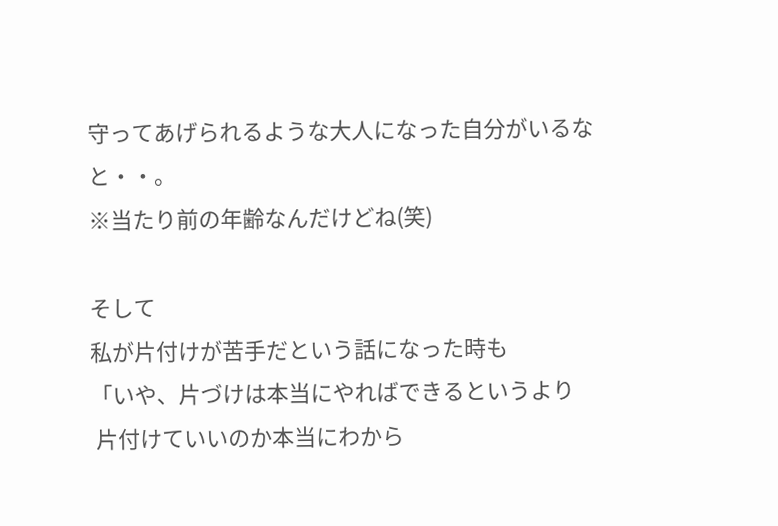守ってあげられるような大人になった自分がいるなと・・。
※当たり前の年齢なんだけどね(笑)

そして
私が片付けが苦手だという話になった時も
「いや、片づけは本当にやればできるというより
 片付けていいのか本当にわから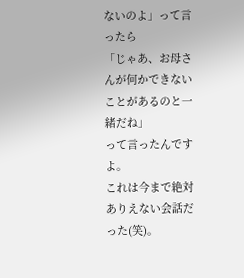ないのよ」って言ったら
「じゃあ、お母さんが何かできないことがあるのと一緒だね」
って言ったんですよ。
これは今まで絶対ありえない会話だった(笑)。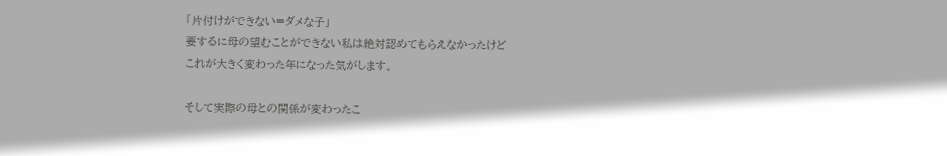「片付けができない=ダメな子」
要するに母の望むことができない私は絶対認めてもらえなかったけど
これが大きく変わった年になった気がします。

そして実際の母との関係が変わったこ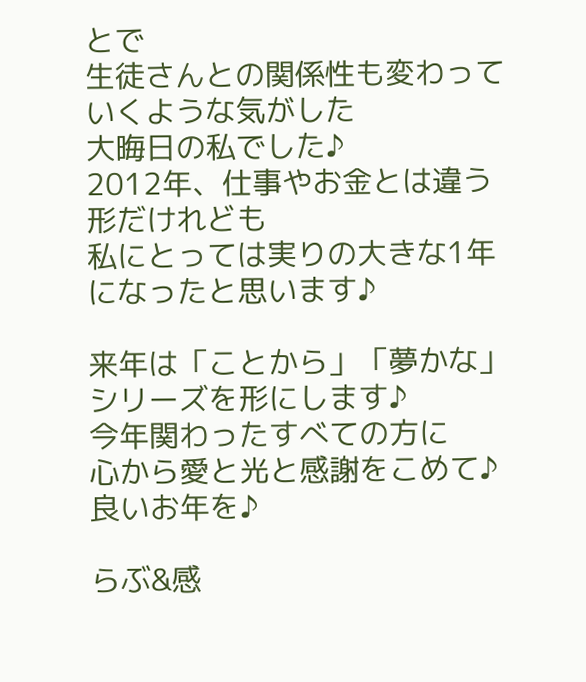とで
生徒さんとの関係性も変わっていくような気がした
大晦日の私でした♪
2012年、仕事やお金とは違う形だけれども
私にとっては実りの大きな1年になったと思います♪

来年は「ことから」「夢かな」シリーズを形にします♪
今年関わったすべての方に
心から愛と光と感謝をこめて♪
良いお年を♪

らぶ&感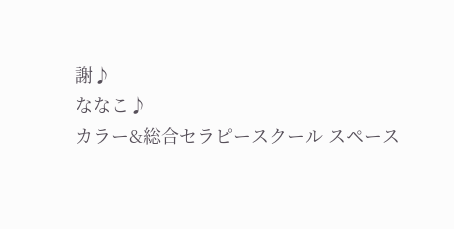謝♪
ななこ♪
カラー&総合セラピースクール スペース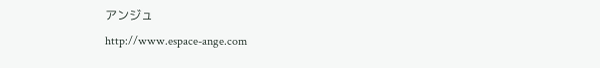アンジュ
http://www.espace-ange.com